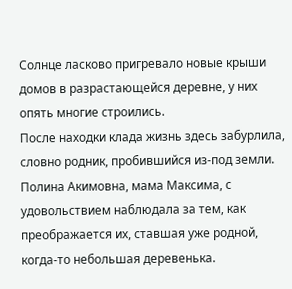Солнце ласково пригревало новые крыши домов в разрастающейся деревне, у них опять многие строились.
После находки клада жизнь здесь забурлила, словно родник, пробившийся из-под земли.
Полина Акимовна, мама Максима, с удовольствием наблюдала за тем, как преображается их, ставшая уже родной, когда-то небольшая деревенька.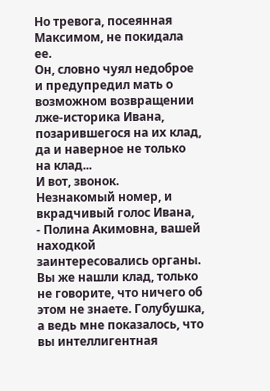Но тревога, посеянная Максимом, не покидала ее.
Он, словно чуял недоброе и предупредил мать о возможном возвращении лже-историка Ивана, позарившегося на их клад, да и наверное не только на клад...
И вот, звонок.
Незнакомый номер, и вкрадчивый голос Ивана,
- Полина Акимовна, вашей находкой заинтересовались органы. Вы же нашли клад, только не говорите, что ничего об этом не знаете. Голубушка, а ведь мне показалось, что вы интеллигентная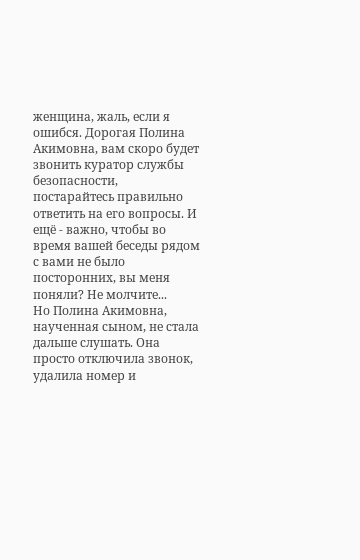женщина, жаль, если я ошибся. Дорогая Полина Акимовна, вам скоро будет звонить куратор службы безопасности, постарайтесь правильно ответить на его вопросы. И ещё - важно, чтобы во время вашей беседы рядом с вами не было посторонних, вы меня поняли? Не молчите...
Но Полина Акимовна, наученная сыном, не стала дальше слушать. Она просто отключила звонок, удалила номер и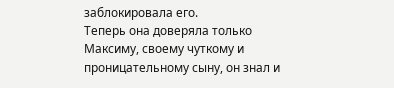заблокировала его.
Теперь она доверяла только Максиму, своему чуткому и проницательному сыну, он знал и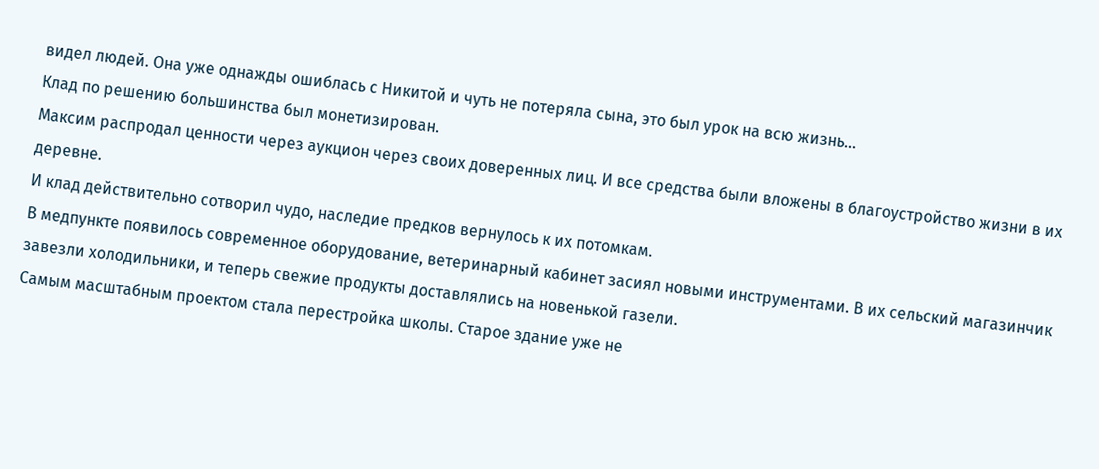видел людей. Она уже однажды ошиблась с Никитой и чуть не потеряла сына, это был урок на всю жизнь...
Клад по решению большинства был монетизирован.
Максим распродал ценности через аукцион через своих доверенных лиц. И все средства были вложены в благоустройство жизни в их деревне.
И клад действительно сотворил чудо, наследие предков вернулось к их потомкам.
В медпункте появилось современное оборудование, ветеринарный кабинет засиял новыми инструментами. В их сельский магазинчик завезли холодильники, и теперь свежие продукты доставлялись на новенькой газели.
Самым масштабным проектом стала перестройка школы. Старое здание уже не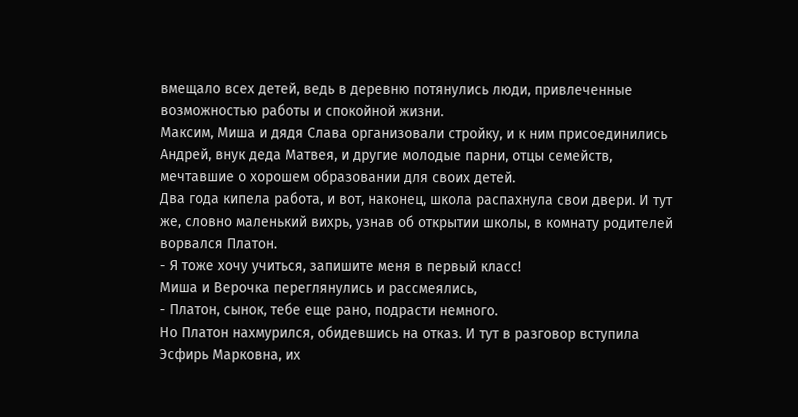вмещало всех детей, ведь в деревню потянулись люди, привлеченные возможностью работы и спокойной жизни.
Максим, Миша и дядя Слава организовали стройку, и к ним присоединились Андрей, внук деда Матвея, и другие молодые парни, отцы семейств, мечтавшие о хорошем образовании для своих детей.
Два года кипела работа, и вот, наконец, школа распахнула свои двери. И тут же, словно маленький вихрь, узнав об открытии школы, в комнату родителей ворвался Платон.
- Я тоже хочу учиться, запишите меня в первый класс!
Миша и Верочка переглянулись и рассмеялись,
- Платон, сынок, тебе еще рано, подрасти немного.
Но Платон нахмурился, обидевшись на отказ. И тут в разговор вступила Эсфирь Марковна, их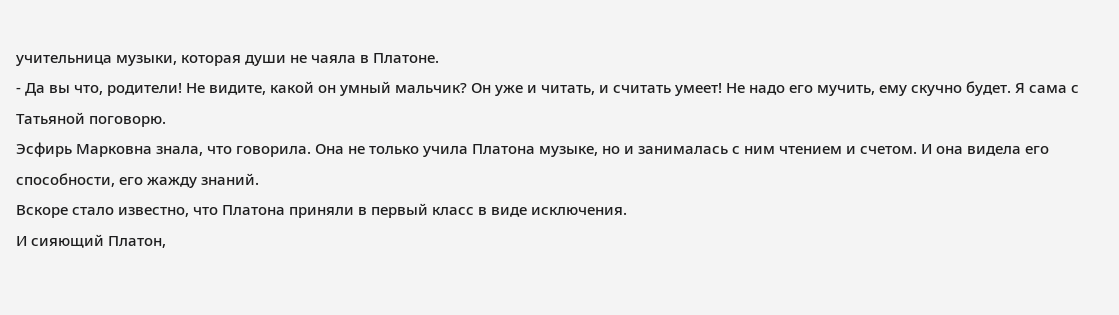учительница музыки, которая души не чаяла в Платоне.
- Да вы что, родители! Не видите, какой он умный мальчик? Он уже и читать, и считать умеет! Не надо его мучить, ему скучно будет. Я сама с Татьяной поговорю.
Эсфирь Марковна знала, что говорила. Она не только учила Платона музыке, но и занималась с ним чтением и счетом. И она видела его способности, его жажду знаний.
Вскоре стало известно, что Платона приняли в первый класс в виде исключения.
И сияющий Платон,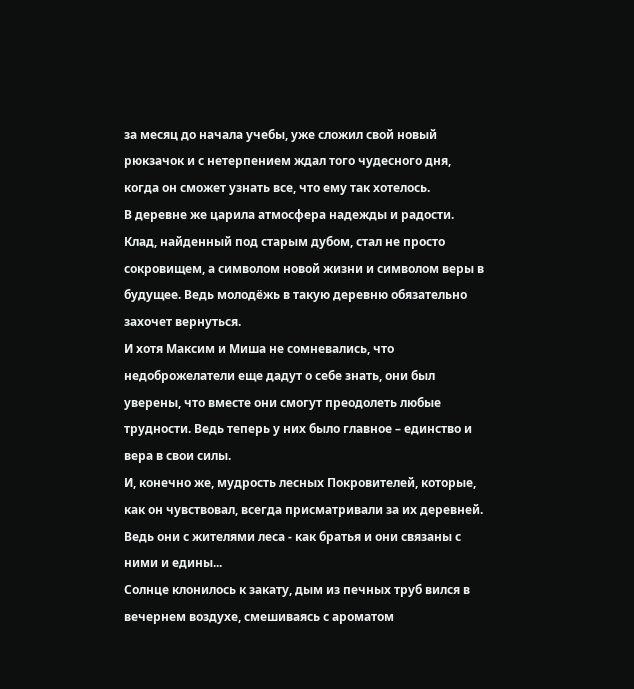за месяц до начала учебы, уже сложил свой новый рюкзачок и с нетерпением ждал того чудесного дня, когда он сможет узнать все, что ему так хотелось.
В деревне же царила атмосфера надежды и радости.
Клад, найденный под старым дубом, стал не просто сокровищем, а символом новой жизни и символом веры в будущее. Ведь молодёжь в такую деревню обязательно захочет вернуться.
И хотя Максим и Миша не сомневались, что недоброжелатели еще дадут о себе знать, они был уверены, что вместе они смогут преодолеть любые трудности. Ведь теперь у них было главное – единство и вера в свои силы.
И, конечно же, мудрость лесных Покровителей, которые, как он чувствовал, всегда присматривали за их деревней. Ведь они с жителями леса - как братья и они связаны с ними и едины...
Солнце клонилось к закату, дым из печных труб вился в вечернем воздухе, смешиваясь с ароматом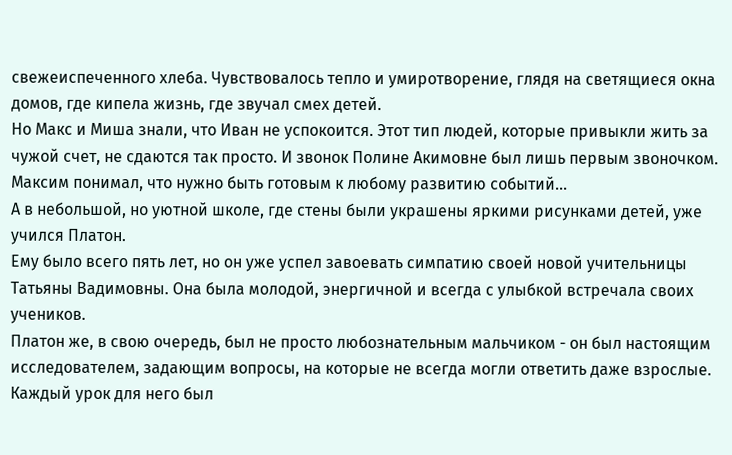свежеиспеченного хлеба. Чувствовалось тепло и умиротворение, глядя на светящиеся окна домов, где кипела жизнь, где звучал смех детей.
Но Макс и Миша знали, что Иван не успокоится. Этот тип людей, которые привыкли жить за чужой счет, не сдаются так просто. И звонок Полине Акимовне был лишь первым звоночком. Максим понимал, что нужно быть готовым к любому развитию событий...
А в небольшой, но уютной школе, где стены были украшены яркими рисунками детей, уже учился Платон.
Ему было всего пять лет, но он уже успел завоевать симпатию своей новой учительницы Татьяны Вадимовны. Она была молодой, энергичной и всегда с улыбкой встречала своих учеников.
Платон же, в свою очередь, был не просто любознательным мальчиком - он был настоящим исследователем, задающим вопросы, на которые не всегда могли ответить даже взрослые.
Каждый урок для него был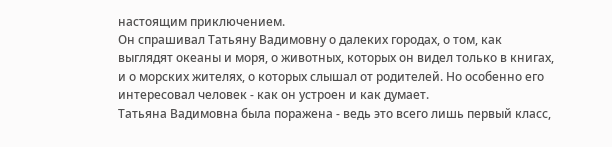настоящим приключением.
Он спрашивал Татьяну Вадимовну о далеких городах, о том, как выглядят океаны и моря, о животных, которых он видел только в книгах, и о морских жителях, о которых слышал от родителей. Но особенно его интересовал человек - как он устроен и как думает.
Татьяна Вадимовна была поражена - ведь это всего лишь первый класс,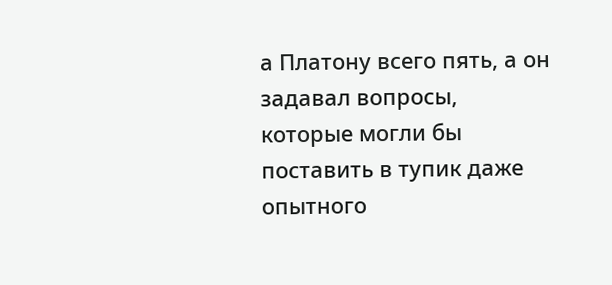а Платону всего пять, а он задавал вопросы, которые могли бы поставить в тупик даже опытного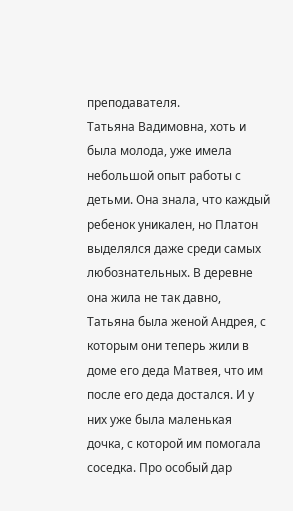преподавателя.
Татьяна Вадимовна, хоть и была молода, уже имела небольшой опыт работы с детьми. Она знала, что каждый ребенок уникален, но Платон выделялся даже среди самых любознательных. В деревне она жила не так давно, Татьяна была женой Андрея, с которым они теперь жили в доме его деда Матвея, что им после его деда достался. И у них уже была маленькая дочка, с которой им помогала соседка. Про особый дар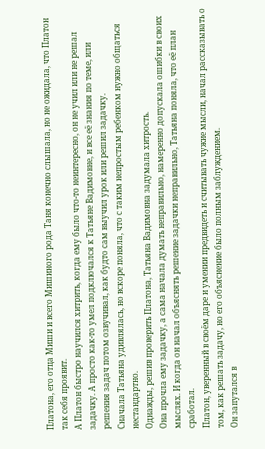Платона, его отца Миши и всего Мишиного рода Таня конечно слышала, но не ожидала, что Платон так себя проявит.
А Платон быстро научился хитрить, когда ему было что-то неинтересно, он не учил или не решал задачку. А просто как-то умел подключался к Татьяне Вадимовне, и все её знания по теме, или решения задач потом озвучивал, как будто сам выучил урок или решил задачку.
Сначала Татьяна удивлялась, но вскоре поняла, что с таким непростым ребенком нужно общаться нестандартно.
Однажды, решив проверить Платона, Татьяна Вадимовна задумала хитрость.
Она прочла ему задачку, а сама начала думать неправильно, намеренно допускала ошибки в своих мыслях. И когда он начал объяснять решение задачки неправильно, Татьяна поняла, что её план сработал.
Платон, уверенный в своём даре и умении предвидеть и считывать чужие мысли, начал рассказывать о том, как решать задачу, но его объяснение было полным заблуждением.
Он запутался в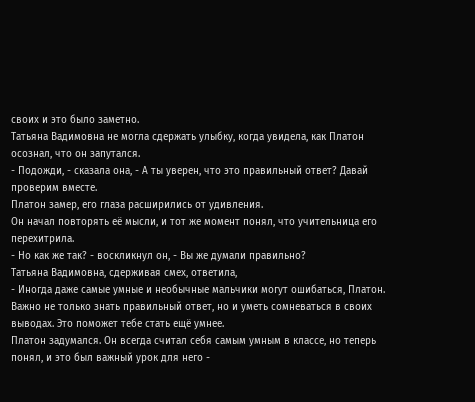своих и это было заметно.
Татьяна Вадимовна не могла сдержать улыбку, когда увидела, как Платон осознал, что он запутался.
- Подожди, - сказала она, - А ты уверен, что это правильный ответ? Давай проверим вместе.
Платон замер, его глаза расширились от удивления.
Он начал повторять её мысли, и тот же момент понял, что учительница его перехитрила.
- Но как же так? - воскликнул он, - Вы же думали правильно?
Татьяна Вадимовна, сдерживая смех, ответила,
- Иногда даже самые умные и необычные мальчики могут ошибаться, Платон. Важно не только знать правильный ответ, но и уметь сомневаться в своих выводах. Это поможет тебе стать ещё умнее.
Платон задумался. Он всегда считал себя самым умным в классе, но теперь понял, и это был важный урок для него -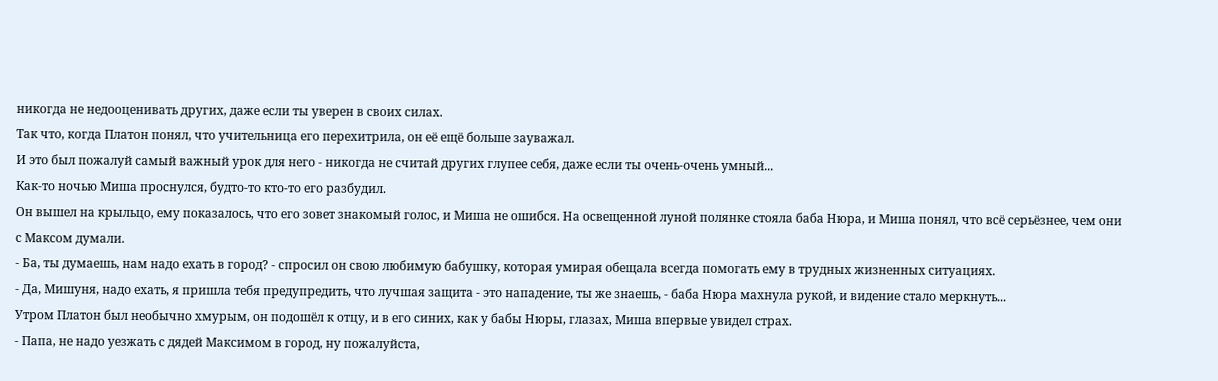никогда не недооценивать других, даже если ты уверен в своих силах.
Так что, когда Платон понял, что учительница его перехитрила, он её ещё больше зауважал.
И это был пожалуй самый важный урок для него - никогда не считай других глупее себя, даже если ты очень-очень умный...
Как-то ночью Миша проснулся, будто-то кто-то его разбудил.
Он вышел на крыльцо, ему показалось, что его зовет знакомый голос, и Миша не ошибся. На освещенной луной полянке стояла баба Нюра, и Миша понял, что всё серьёзнее, чем они с Максом думали.
- Ба, ты думаешь, нам надо ехать в город? - спросил он свою любимую бабушку, которая умирая обещала всегда помогать ему в трудных жизненных ситуациях.
- Да, Мишуня, надо ехать, я пришла тебя предупредить, что лучшая защита - это нападение, ты же знаешь, - баба Нюра махнула рукой, и видение стало меркнуть...
Утром Платон был необычно хмурым, он подошёл к отцу, и в его синих, как у бабы Нюры, глазах, Миша впервые увидел страх.
- Папа, не надо уезжать с дядей Максимом в город, ну пожалуйста,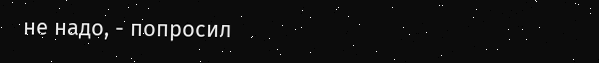не надо, - попросил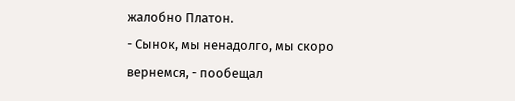жалобно Платон.
- Сынок, мы ненадолго, мы скоро вернемся, - пообещал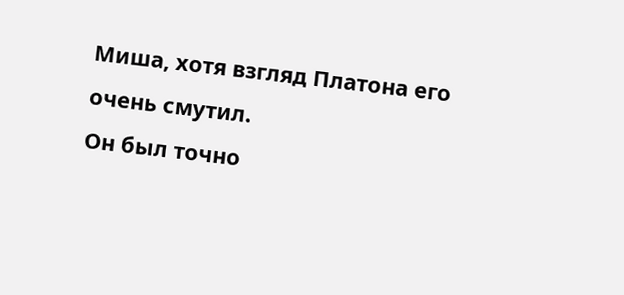Миша, хотя взгляд Платона его очень смутил.
Он был точно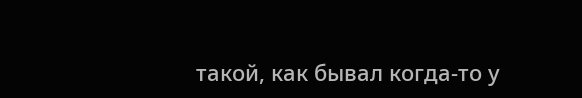такой, как бывал когда-то у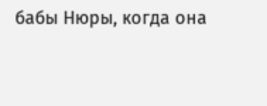бабы Нюры, когда она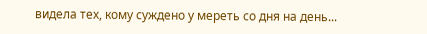видела тех, кому суждено у мереть со дня на день...